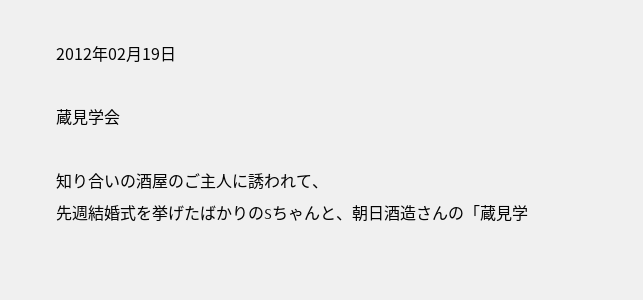2012年02月19日

蔵見学会

知り合いの酒屋のご主人に誘われて、
先週結婚式を挙げたばかりのSちゃんと、朝日酒造さんの「蔵見学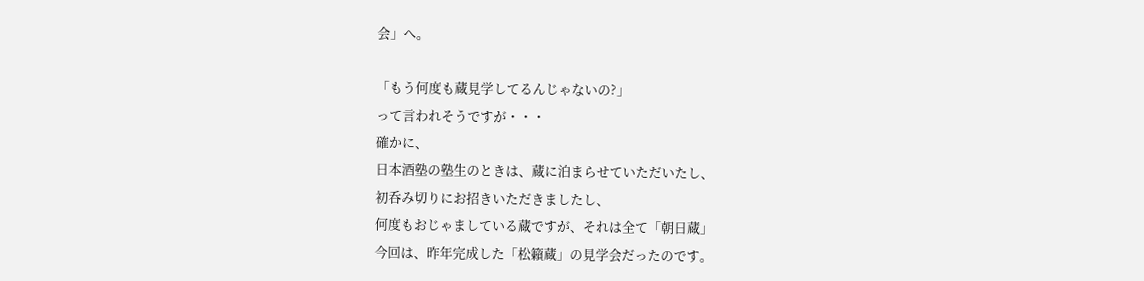会」へ。

「もう何度も蔵見学してるんじゃないの?」
って言われそうですが・・・
確かに、
日本酒塾の塾生のときは、蔵に泊まらせていただいたし、
初呑み切りにお招きいただきましたし、
何度もおじゃましている蔵ですが、それは全て「朝日蔵」
今回は、昨年完成した「松籟蔵」の見学会だったのです。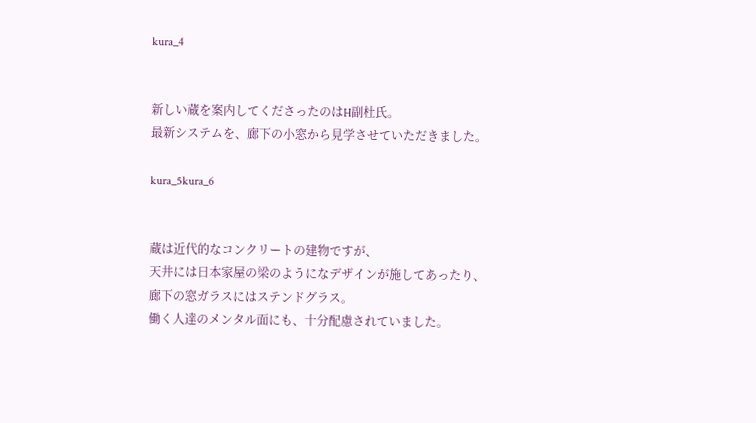kura_4


新しい蔵を案内してくださったのはH副杜氏。
最新システムを、廊下の小窓から見学させていただきました。

kura_5kura_6


蔵は近代的なコンクリートの建物ですが、
天井には日本家屋の梁のようになデザインが施してあったり、
廊下の窓ガラスにはステンドグラス。
働く人達のメンタル面にも、十分配慮されていました。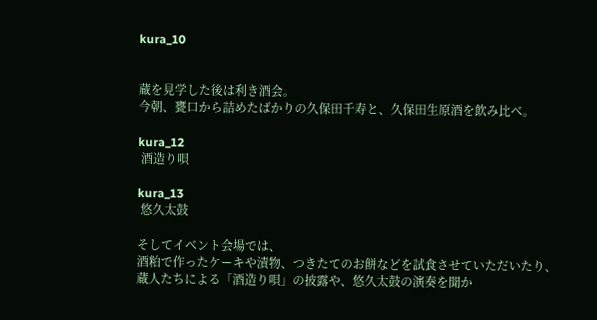kura_10


蔵を見学した後は利き酒会。
今朝、甕口から詰めたばかりの久保田千寿と、久保田生原酒を飲み比べ。

kura_12
 酒造り唄

kura_13
 悠久太鼓

そしてイベント会場では、
酒粕で作ったケーキや漬物、つきたてのお餅などを試食させていただいたり、
蔵人たちによる「酒造り唄」の披露や、悠久太鼓の演奏を聞か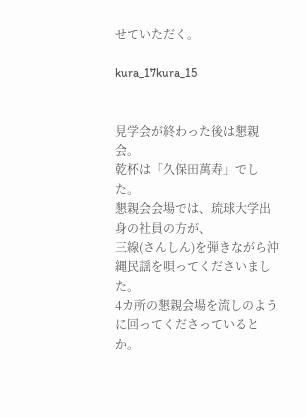せていただく。

kura_17kura_15


見学会が終わった後は懇親会。
乾杯は「久保田萬寿」でした。
懇親会会場では、琉球大学出身の社員の方が、
三線(さんしん)を弾きながら沖縄民謡を唄ってくださいました。
4カ所の懇親会場を流しのように回ってくださっているとか。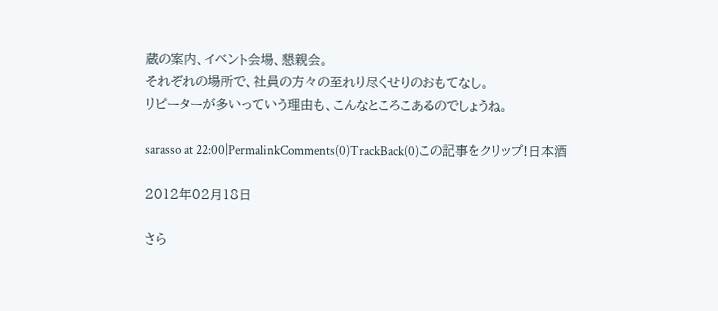蔵の案内、イベント会場、懇親会。
それぞれの場所で、社員の方々の至れり尽くせりのおもてなし。
リピーターが多いっていう理由も、こんなところこあるのでしょうね。

sarasso at 22:00|PermalinkComments(0)TrackBack(0)この記事をクリップ!日本酒

2012年02月18日

さら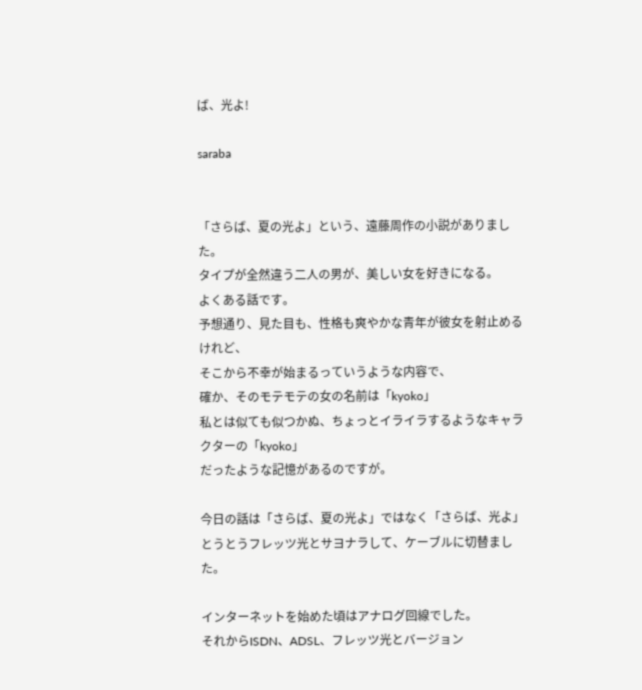ば、光よ!

saraba


「さらば、夏の光よ」という、遠藤周作の小説がありました。
タイプが全然違う二人の男が、美しい女を好きになる。
よくある話です。
予想通り、見た目も、性格も爽やかな青年が彼女を射止めるけれど、
そこから不幸が始まるっていうような内容で、
確か、そのモテモテの女の名前は「kyoko」
私とは似ても似つかぬ、ちょっとイライラするようなキャラクターの「kyoko」
だったような記憶があるのですが。

今日の話は「さらば、夏の光よ」ではなく「さらば、光よ」
とうとうフレッツ光とサヨナラして、ケーブルに切替ました。

インターネットを始めた頃はアナログ回線でした。
それからISDN、ADSL、フレッツ光とバージョン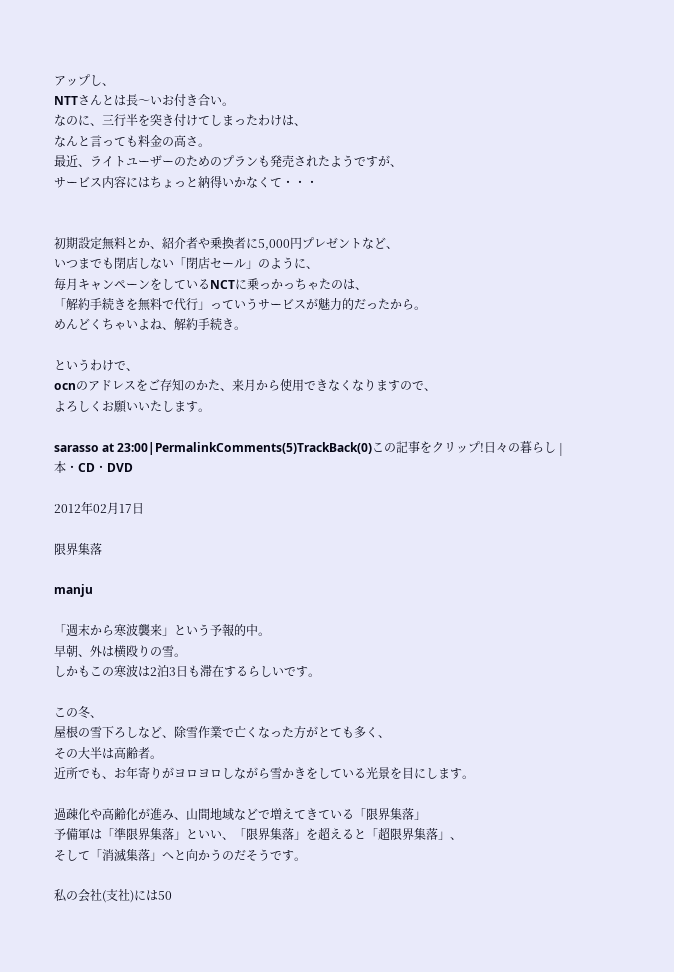アップし、
NTTさんとは長〜いお付き合い。
なのに、三行半を突き付けてしまったわけは、
なんと言っても料金の高さ。
最近、ライトユーザーのためのプランも発売されたようですが、
サービス内容にはちょっと納得いかなくて・・・


初期設定無料とか、紹介者や乗換者に5,000円プレゼントなど、
いつまでも閉店しない「閉店セール」のように、
毎月キャンペーンをしているNCTに乗っかっちゃたのは、
「解約手続きを無料で代行」っていうサービスが魅力的だったから。
めんどくちゃいよね、解約手続き。

というわけで、
ocnのアドレスをご存知のかた、来月から使用できなくなりますので、
よろしくお願いいたします。

sarasso at 23:00|PermalinkComments(5)TrackBack(0)この記事をクリップ!日々の暮らし | 本・CD・DVD

2012年02月17日

限界集落

manju

「週末から寒波襲来」という予報的中。
早朝、外は横殴りの雪。
しかもこの寒波は2泊3日も滞在するらしいです。

この冬、
屋根の雪下ろしなど、除雪作業で亡くなった方がとても多く、
その大半は高齢者。
近所でも、お年寄りがヨロヨロしながら雪かきをしている光景を目にします。

過疎化や高齢化が進み、山間地域などで増えてきている「限界集落」
予備軍は「準限界集落」といい、「限界集落」を超えると「超限界集落」、
そして「消滅集落」へと向かうのだそうです。

私の会社(支社)には50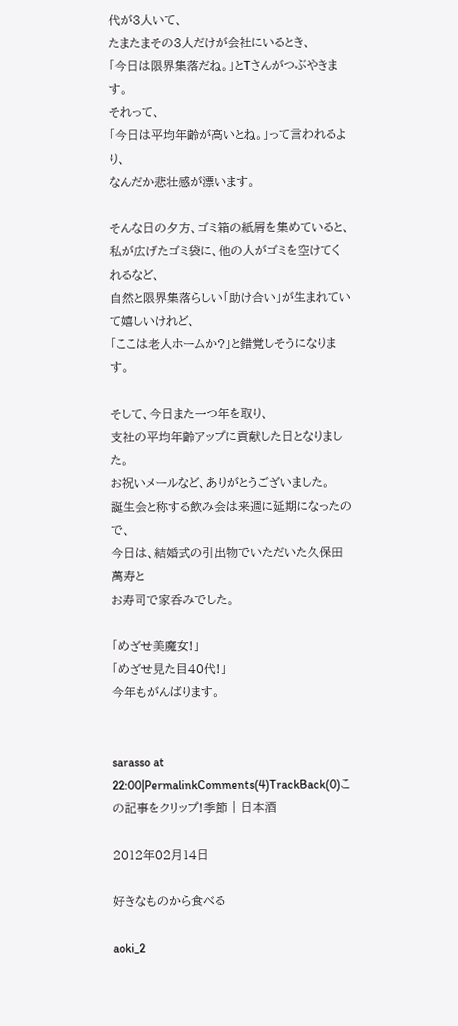代が3人いて、
たまたまその3人だけが会社にいるとき、
「今日は限界集落だね。」とTさんがつぶやきます。
それって、
「今日は平均年齢が高いとね。」って言われるより、
なんだか悲壮感が漂います。

そんな日の夕方、ゴミ箱の紙屑を集めていると、
私が広げたゴミ袋に、他の人がゴミを空けてくれるなど、
自然と限界集落らしい「助け合い」が生まれていて嬉しいけれど、
「ここは老人ホームか?」と錯覚しそうになります。

そして、今日また一つ年を取り、
支社の平均年齢アップに貢献した日となりました。
お祝いメールなど、ありがとうございました。
誕生会と称する飲み会は来週に延期になったので、
今日は、結婚式の引出物でいただいた久保田萬寿と
お寿司で家呑みでした。

「めざせ美魔女!」
「めざせ見た目40代!」
今年もがんばります。


sarasso at 22:00|PermalinkComments(4)TrackBack(0)この記事をクリップ!季節 | 日本酒

2012年02月14日

好きなものから食べる

aoki_2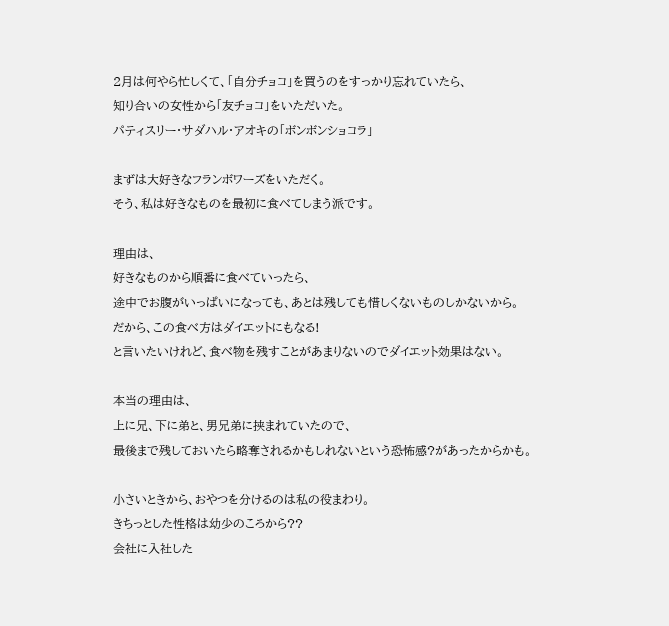2月は何やら忙しくて、「自分チョコ」を買うのをすっかり忘れていたら、
知り合いの女性から「友チョコ」をいただいた。
パティスリー・サダハル・アオキの「ボンボンショコラ」

まずは大好きなフランボワーズをいただく。
そう、私は好きなものを最初に食べてしまう派です。

理由は、
好きなものから順番に食べていったら、
途中でお腹がいっぱいになっても、あとは残しても惜しくないものしかないから。
だから、この食べ方はダイエットにもなる!
と言いたいけれど、食べ物を残すことがあまりないのでダイエット効果はない。

本当の理由は、
上に兄、下に弟と、男兄弟に挟まれていたので、
最後まで残しておいたら略奪されるかもしれないという恐怖感?があったからかも。

小さいときから、おやつを分けるのは私の役まわり。
きちっとした性格は幼少のころから??
会社に入社した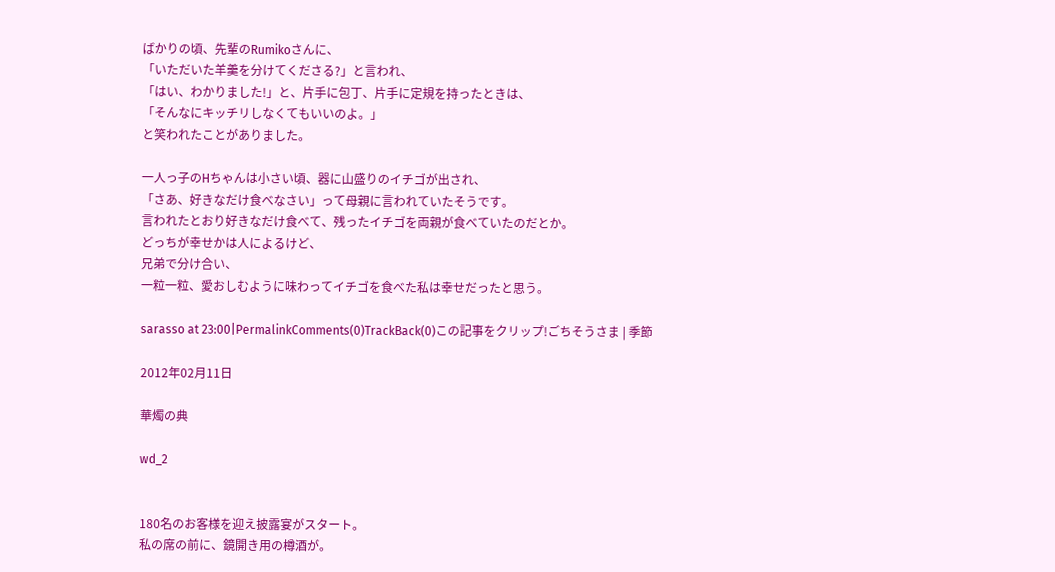ばかりの頃、先輩のRumikoさんに、
「いただいた羊羹を分けてくださる?」と言われ、
「はい、わかりました!」と、片手に包丁、片手に定規を持ったときは、
「そんなにキッチリしなくてもいいのよ。」
と笑われたことがありました。

一人っ子のHちゃんは小さい頃、器に山盛りのイチゴが出され、
「さあ、好きなだけ食べなさい」って母親に言われていたそうです。
言われたとおり好きなだけ食べて、残ったイチゴを両親が食べていたのだとか。
どっちが幸せかは人によるけど、
兄弟で分け合い、
一粒一粒、愛おしむように味わってイチゴを食べた私は幸せだったと思う。

sarasso at 23:00|PermalinkComments(0)TrackBack(0)この記事をクリップ!ごちそうさま | 季節

2012年02月11日

華燭の典

wd_2


180名のお客様を迎え披露宴がスタート。
私の席の前に、鏡開き用の樽酒が。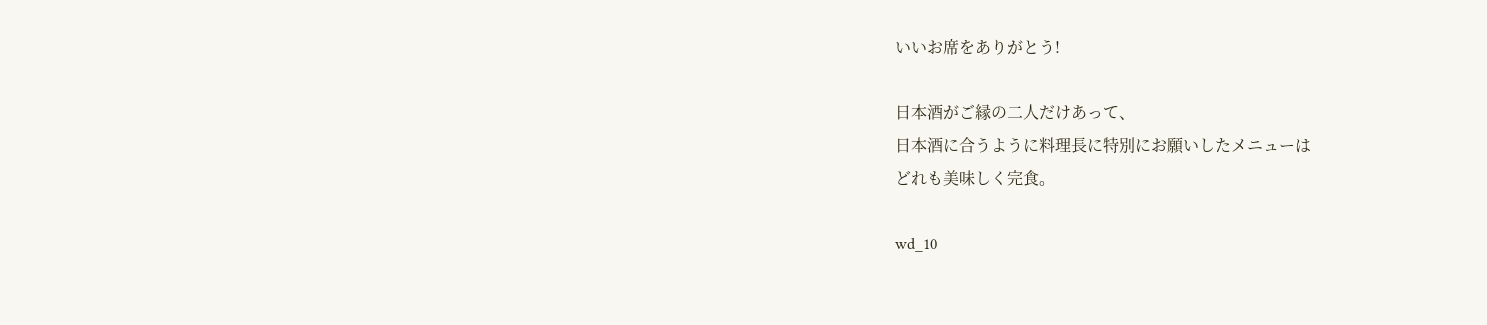いいお席をありがとう!

日本酒がご縁の二人だけあって、
日本酒に合うように料理長に特別にお願いしたメニューは
どれも美味しく完食。

wd_10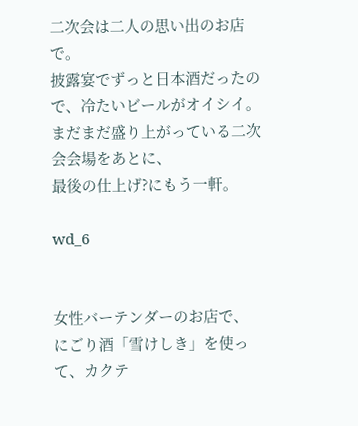二次会は二人の思い出のお店で。
披露宴でずっと日本酒だったので、冷たいビールがオイシイ。
まだまだ盛り上がっている二次会会場をあとに、
最後の仕上げ?にもう一軒。

wd_6


女性バーテンダーのお店で、
にごり酒「雪けしき」を使って、カクテ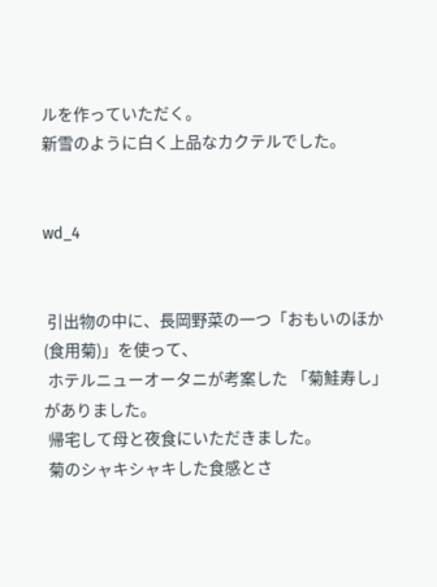ルを作っていただく。
新雪のように白く上品なカクテルでした。


wd_4


 引出物の中に、長岡野菜の一つ「おもいのほか(食用菊)」を使って、
 ホテルニューオータニが考案した 「菊鮭寿し」がありました。
 帰宅して母と夜食にいただきました。
 菊のシャキシャキした食感とさ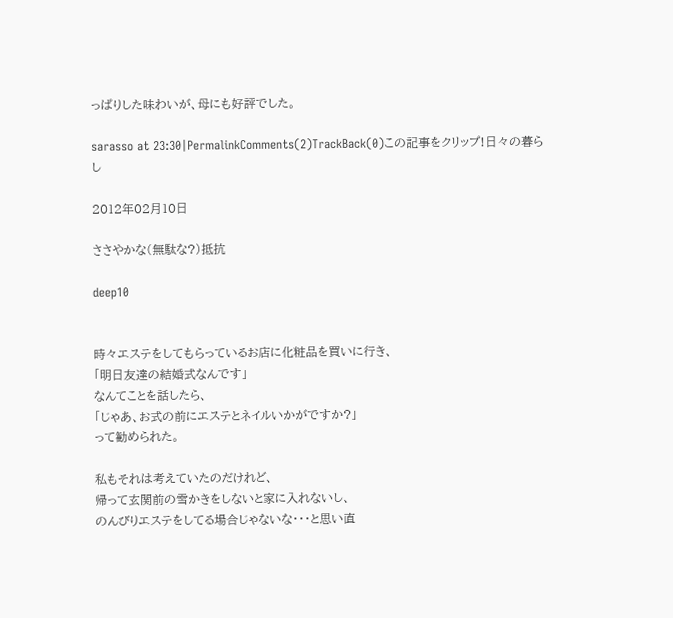っぱりした味わいが、母にも好評でした。

sarasso at 23:30|PermalinkComments(2)TrackBack(0)この記事をクリップ!日々の暮らし

2012年02月10日

ささやかな(無駄な?)抵抗

deep10


時々エステをしてもらっているお店に化粧品を買いに行き、
「明日友達の結婚式なんです」
なんてことを話したら、
「じゃあ、お式の前にエステとネイルいかがですか?」
って勧められた。

私もそれは考えていたのだけれど、
帰って玄関前の雪かきをしないと家に入れないし、
のんびりエステをしてる場合じゃないな・・・と思い直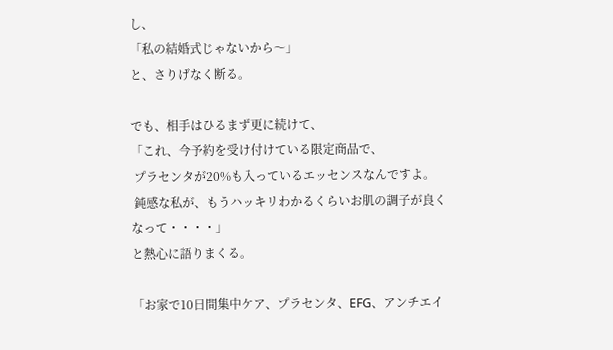し、
「私の結婚式じゃないから〜」
と、さりげなく断る。

でも、相手はひるまず更に続けて、
「これ、今予約を受け付けている限定商品で、
 プラセンタが20%も入っているエッセンスなんですよ。
 鈍感な私が、もうハッキリわかるくらいお肌の調子が良くなって・・・・」
と熱心に語りまくる。

「お家で10日間集中ケア、プラセンタ、EFG、アンチエイ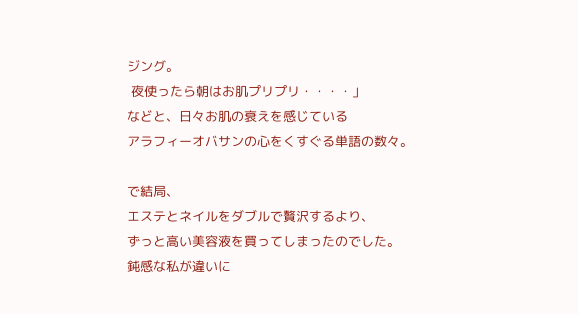ジング。
 夜使ったら朝はお肌プリプリ・・・・」
などと、日々お肌の衰えを感じている
アラフィーオバサンの心をくすぐる単語の数々。

で結局、
エステとネイルをダブルで贅沢するより、
ずっと高い美容液を買ってしまったのでした。
鈍感な私が違いに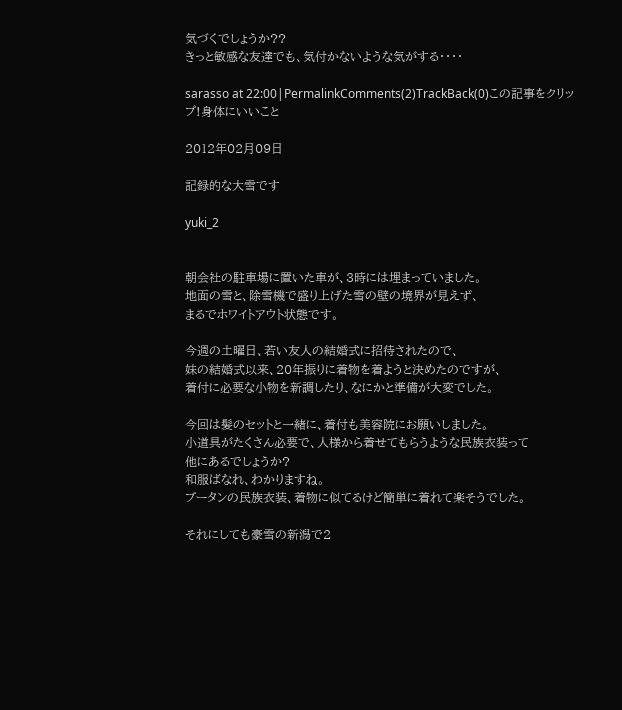気づくでしょうか??
きっと敏感な友達でも、気付かないような気がする・・・・

sarasso at 22:00|PermalinkComments(2)TrackBack(0)この記事をクリップ!身体にいいこと

2012年02月09日

記録的な大雪です

yuki_2


朝会社の駐車場に置いた車が、3時には埋まっていました。
地面の雪と、除雪機で盛り上げた雪の壁の境界が見えず、
まるでホワイトアウト状態です。

今週の土曜日、若い友人の結婚式に招待されたので、
妹の結婚式以来、20年振りに着物を着ようと決めたのですが、
着付に必要な小物を新調したり、なにかと準備が大変でした。

今回は髪のセットと一緒に、着付も美容院にお願いしました。
小道具がたくさん必要で、人様から着せてもらうような民族衣装って
他にあるでしょうか?
和服ばなれ、わかりますね。
ブータンの民族衣装、着物に似てるけど簡単に着れて楽そうでした。

それにしても豪雪の新潟で2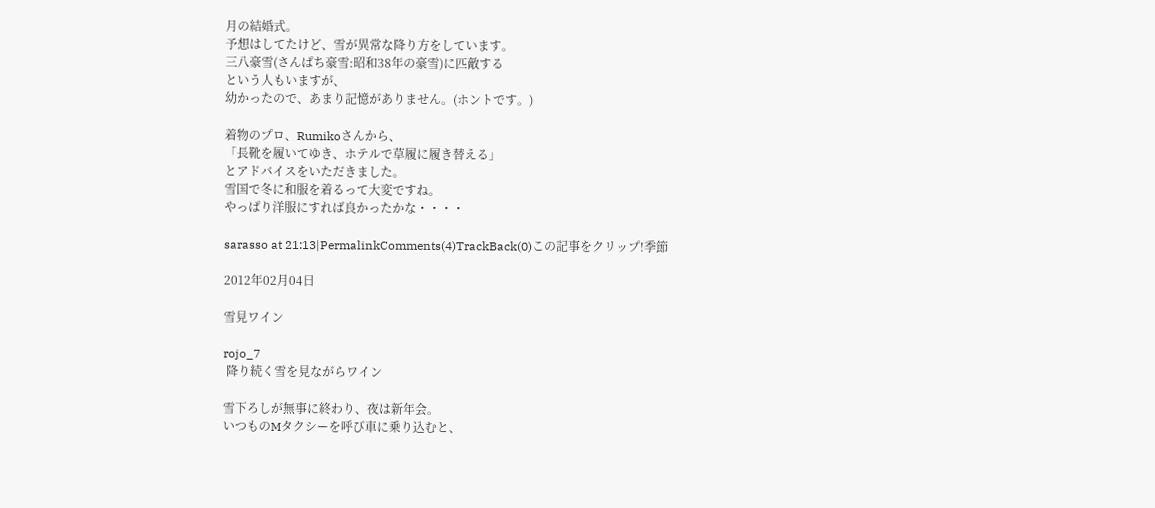月の結婚式。
予想はしてたけど、雪が異常な降り方をしています。
三八豪雪(さんぱち豪雪:昭和38年の豪雪)に匹敵する
という人もいますが、
幼かったので、あまり記憶がありません。(ホントです。)

着物のプロ、Rumikoさんから、
「長靴を履いてゆき、ホテルで草履に履き替える」
とアドバイスをいただきました。
雪国で冬に和服を着るって大変ですね。
やっぱり洋服にすれば良かったかな・・・・

sarasso at 21:13|PermalinkComments(4)TrackBack(0)この記事をクリップ!季節

2012年02月04日

雪見ワイン

rojo_7
 降り続く雪を見ながらワイン

雪下ろしが無事に終わり、夜は新年会。
いつものMタクシーを呼び車に乗り込むと、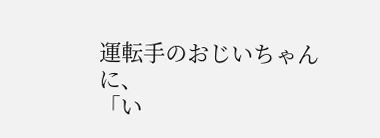運転手のおじいちゃんに、
「い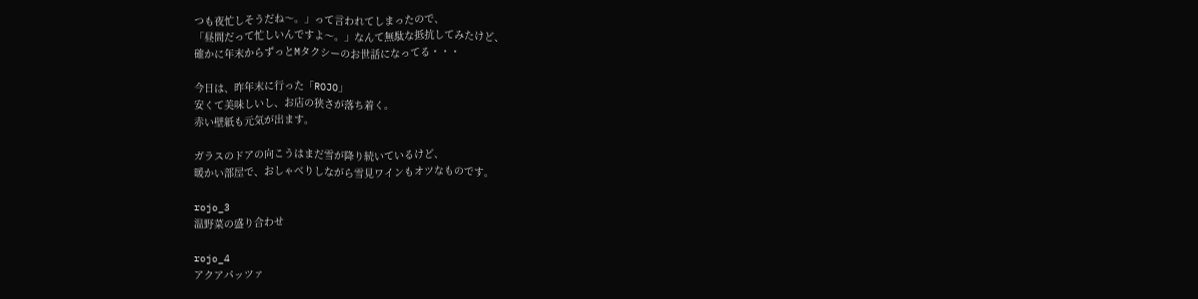つも夜忙しそうだね〜。」って言われてしまったので、
「昼間だって忙しいんですよ〜。」なんて無駄な抵抗してみたけど、
確かに年末からずっとMタクシーのお世話になってる・・・

今日は、昨年末に行った「ROJO」
安くて美味しいし、お店の狭さが落ち着く。
赤い壁紙も元気が出ます。

ガラスのドアの向こうはまだ雪が降り続いているけど、
暖かい部屋で、おしゃべりしながら雪見ワインもオツなものです。

rojo_3
温野菜の盛り合わせ

rojo_4
アクアパッツァ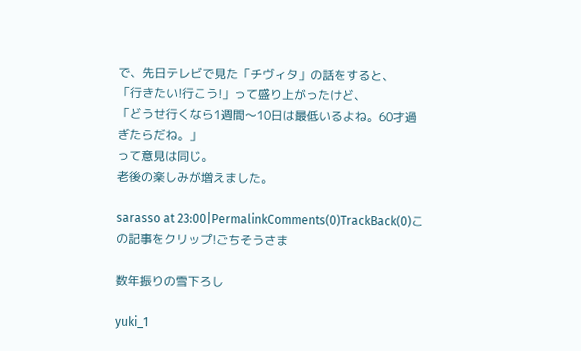で、先日テレビで見た「チヴィタ」の話をすると、
「行きたい!行こう!」って盛り上がったけど、
「どうせ行くなら1週間〜10日は最低いるよね。60才過ぎたらだね。」
って意見は同じ。
老後の楽しみが増えました。

sarasso at 23:00|PermalinkComments(0)TrackBack(0)この記事をクリップ!ごちそうさま

数年振りの雪下ろし

yuki_1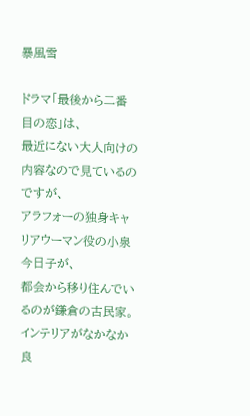暴風雪

ドラマ「最後から二番目の恋」は、
最近にない大人向けの内容なので見ているのですが、
アラフォーの独身キャリアウーマン役の小泉今日子が、
都会から移り住んでいるのが鎌倉の古民家。
インテリアがなかなか良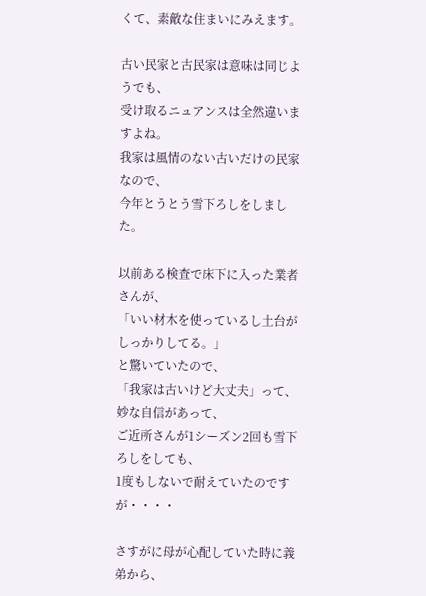くて、素敵な住まいにみえます。

古い民家と古民家は意味は同じようでも、
受け取るニュアンスは全然違いますよね。
我家は風情のない古いだけの民家なので、
今年とうとう雪下ろしをしました。

以前ある検査で床下に入った業者さんが、
「いい材木を使っているし土台がしっかりしてる。」
と驚いていたので、
「我家は古いけど大丈夫」って、妙な自信があって、
ご近所さんが1シーズン2回も雪下ろしをしても、
1度もしないで耐えていたのですが・・・・

さすがに母が心配していた時に義弟から、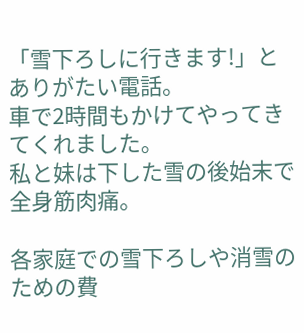「雪下ろしに行きます!」とありがたい電話。
車で2時間もかけてやってきてくれました。
私と妹は下した雪の後始末で全身筋肉痛。

各家庭での雪下ろしや消雪のための費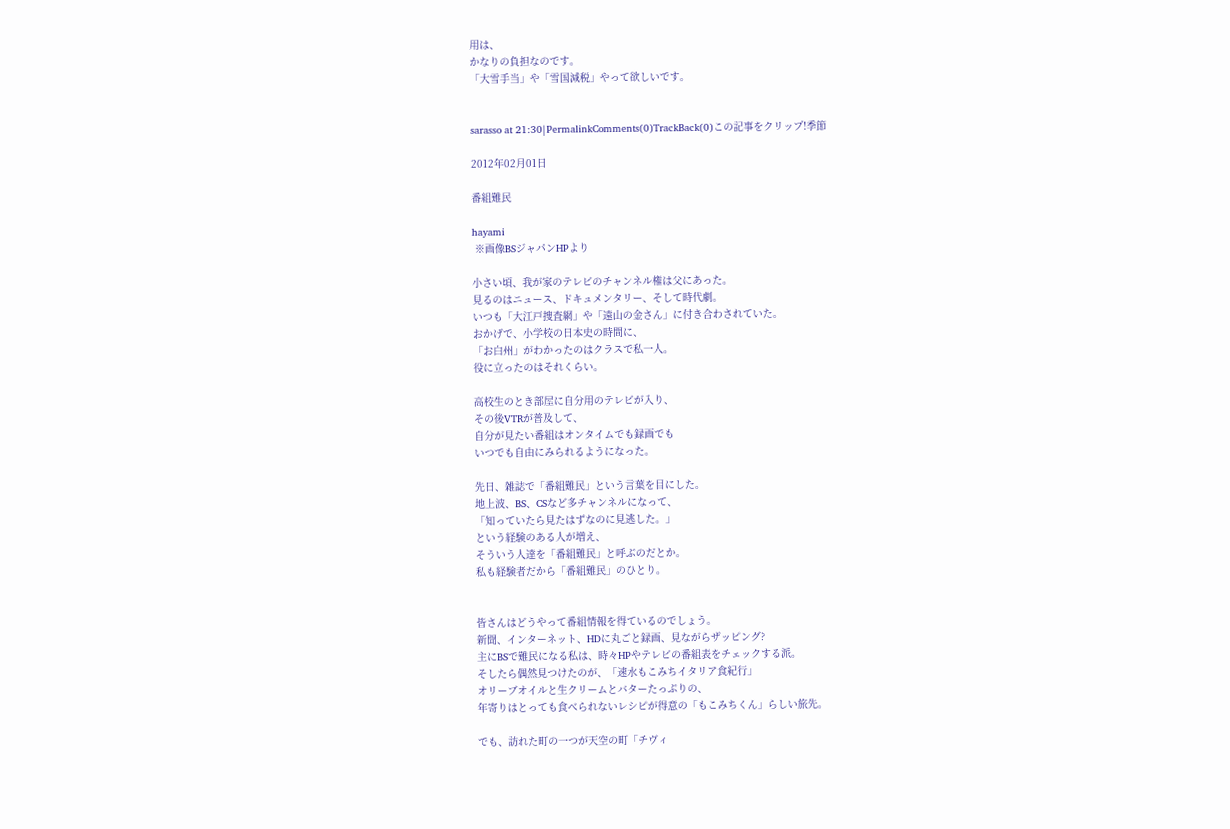用は、
かなりの負担なのです。
「大雪手当」や「雪国減税」やって欲しいです。


sarasso at 21:30|PermalinkComments(0)TrackBack(0)この記事をクリップ!季節

2012年02月01日

番組難民

hayami
 ※画像BSジャパンHPより

小さい頃、我が家のテレビのチャンネル権は父にあった。
見るのはニュース、ドキュメンタリー、そして時代劇。
いつも「大江戸捜査網」や「遠山の金さん」に付き合わされていた。
おかげで、小学校の日本史の時間に、
「お白州」がわかったのはクラスで私一人。
役に立ったのはそれくらい。

高校生のとき部屋に自分用のテレビが入り、
その後VTRが普及して、
自分が見たい番組はオンタイムでも録画でも
いつでも自由にみられるようになった。

先日、雑誌で「番組難民」という言葉を目にした。
地上波、BS、CSなど多チャンネルになって、
「知っていたら見たはずなのに見逃した。」
という経験のある人が増え、
そういう人達を「番組難民」と呼ぶのだとか。
私も経験者だから「番組難民」のひとり。


皆さんはどうやって番組情報を得ているのでしょう。
新聞、インターネット、HDに丸ごと録画、見ながらザッピング?
主にBSで難民になる私は、時々HPやテレビの番組表をチェックする派。
そしたら偶然見つけたのが、「速水もこみちイタリア食紀行」
オリーブオイルと生クリームとバターたっぷりの、
年寄りはとっても食べられないレシピが得意の「もこみちくん」らしい旅先。

でも、訪れた町の一つが天空の町「チヴィ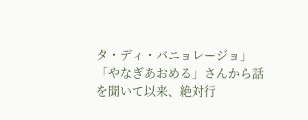タ・ディ・バニョレージョ」
「やなぎあおめる」さんから話を聞いて以来、絶対行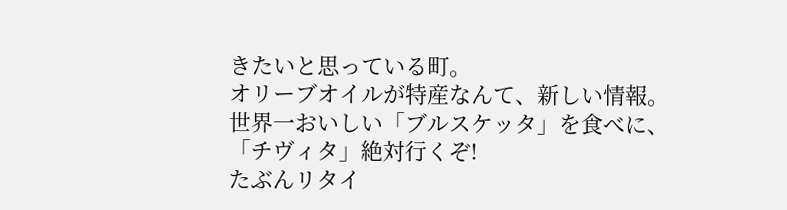きたいと思っている町。
オリーブオイルが特産なんて、新しい情報。
世界一おいしい「ブルスケッタ」を食べに、「チヴィタ」絶対行くぞ!
たぶんリタイ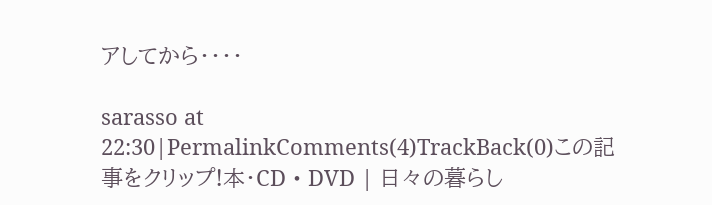アしてから・・・・

sarasso at 22:30|PermalinkComments(4)TrackBack(0)この記事をクリップ!本・CD・DVD | 日々の暮らし